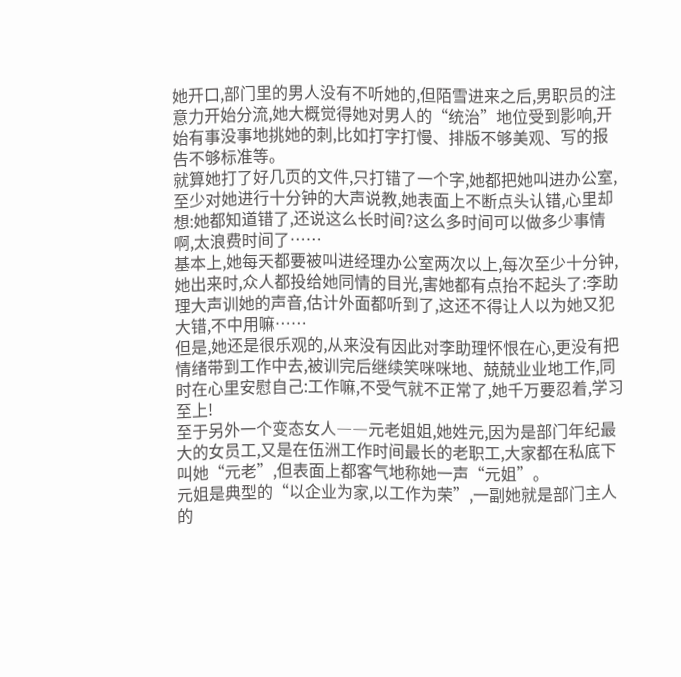她开口,部门里的男人没有不听她的,但陌雪进来之后,男职员的注意力开始分流,她大概觉得她对男人的“统治”地位受到影响,开始有事没事地挑她的刺,比如打字打慢、排版不够美观、写的报告不够标准等。
就算她打了好几页的文件,只打错了一个字,她都把她叫进办公室,至少对她进行十分钟的大声说教,她表面上不断点头认错,心里却想:她都知道错了,还说这么长时间?这么多时间可以做多少事情啊,太浪费时间了……
基本上,她每天都要被叫进经理办公室两次以上,每次至少十分钟,她出来时,众人都投给她同情的目光,害她都有点抬不起头了:李助理大声训她的声音,估计外面都听到了,这还不得让人以为她又犯大错,不中用嘛……
但是,她还是很乐观的,从来没有因此对李助理怀恨在心,更没有把情绪带到工作中去,被训完后继续笑咪咪地、兢兢业业地工作,同时在心里安慰自己:工作嘛,不受气就不正常了,她千万要忍着,学习至上!
至于另外一个变态女人――元老姐姐,她姓元,因为是部门年纪最大的女员工,又是在伍洲工作时间最长的老职工,大家都在私底下叫她“元老”,但表面上都客气地称她一声“元姐”。
元姐是典型的“以企业为家,以工作为荣”,一副她就是部门主人的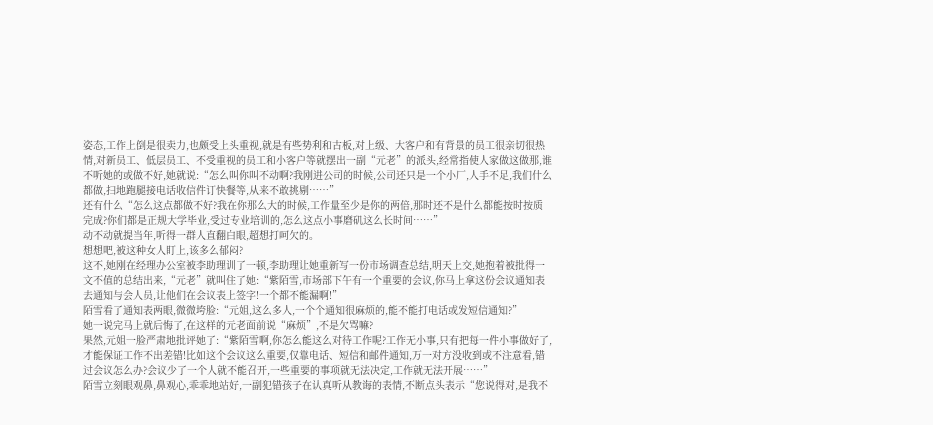姿态,工作上倒是很卖力,也颇受上头重视,就是有些势利和古板,对上级、大客户和有背景的员工很亲切很热情,对新员工、低层员工、不受重视的员工和小客户等就摆出一副“元老”的派头,经常指使人家做这做那,谁不听她的或做不好,她就说:“怎么叫你叫不动啊?我刚进公司的时候,公司还只是一个小厂,人手不足,我们什么都做,扫地跑腿接电话收信件订快餐等,从来不敢挑剔……”
还有什么“怎么这点都做不好?我在你那么大的时候,工作量至少是你的两倍,那时还不是什么都能按时按质完成?你们都是正规大学毕业,受过专业培训的,怎么这点小事磨矶这么长时间……”
动不动就提当年,听得一群人直翻白眼,超想打呵欠的。
想想吧,被这种女人盯上,该多么郁闷?
这不,她刚在经理办公室被李助理训了一顿,李助理让她重新写一份市场调查总结,明天上交,她抱着被批得一文不值的总结出来,“元老”就叫住了她:“紫陌雪,市场部下午有一个重要的会议,你马上拿这份会议通知表去通知与会人员,让他们在会议表上签字!一个都不能漏啊!”
陌雪看了通知表两眼,微微垮脸:“元姐,这么多人,一个个通知很麻烦的,能不能打电话或发短信通知?”
她一说完马上就后悔了,在这样的元老面前说“麻烦”,不是欠骂嘛?
果然,元姐一脸严肃地批评她了:“紫陌雪啊,你怎么能这么对待工作呢?工作无小事,只有把每一件小事做好了,才能保证工作不出差错!比如这个会议这么重要,仅靠电话、短信和邮件通知,万一对方没收到或不注意看,错过会议怎么办?会议少了一个人就不能召开,一些重要的事项就无法决定,工作就无法开展……”
陌雪立刻眼观鼻,鼻观心,乖乖地站好,一副犯错孩子在认真听从教诲的表情,不断点头表示“您说得对,是我不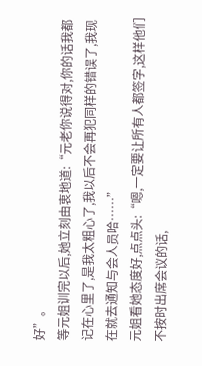好”。
等元姐训完以后,她立刻由衷地道:“元老你说得对,你的话我都记在心里了,是我太粗心了,我以后不会再犯同样的错误了,我现在就去通知与会人员哈……”
元姐看她态度好,点点头:“嗯,一定要让所有人都签字,这样他们不按时出席会议的话,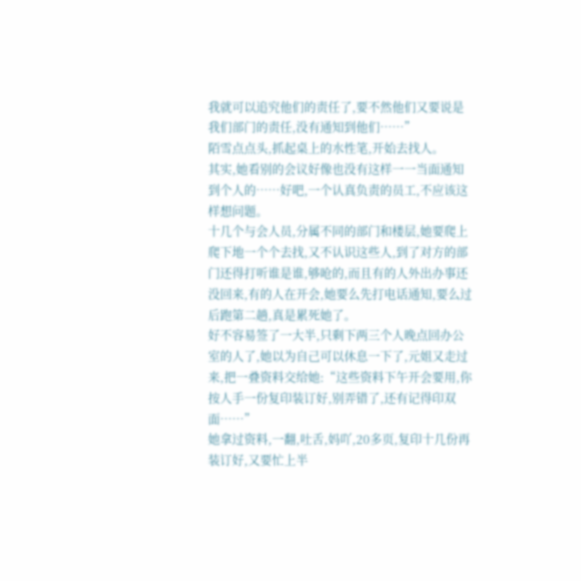我就可以追究他们的责任了,要不然他们又要说是我们部门的责任,没有通知到他们……”
陌雪点点头,抓起桌上的水性笔,开始去找人。
其实,她看别的会议好像也没有这样一一当面通知到个人的……好吧,一个认真负责的员工,不应该这样想问题。
十几个与会人员,分属不同的部门和楼层,她要爬上爬下地一个个去找,又不认识这些人,到了对方的部门还得打听谁是谁,够呛的,而且有的人外出办事还没回来,有的人在开会,她要么先打电话通知,要么过后跑第二趟,真是累死她了。
好不容易签了一大半,只剩下两三个人晚点回办公室的人了,她以为自己可以休息一下了,元姐又走过来,把一叠资料交给她:“这些资料下午开会要用,你按人手一份复印装订好,别弄错了,还有记得印双面……”
她拿过资料,一翻,吐舌,妈吖,20多页,复印十几份再装订好,又要忙上半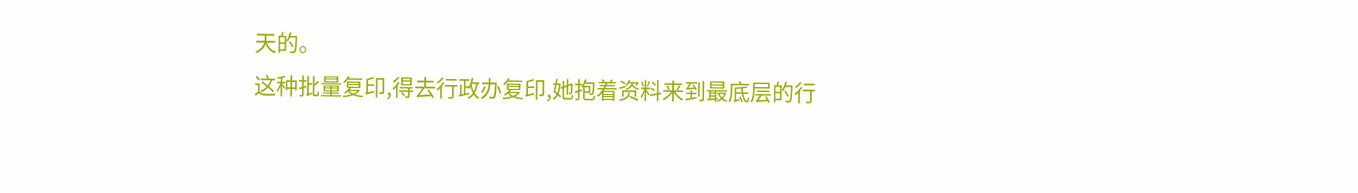天的。
这种批量复印,得去行政办复印,她抱着资料来到最底层的行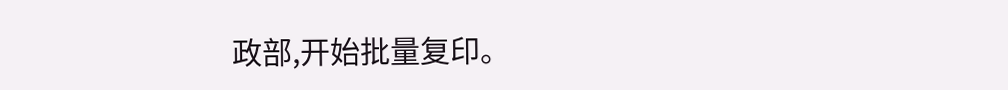政部,开始批量复印。